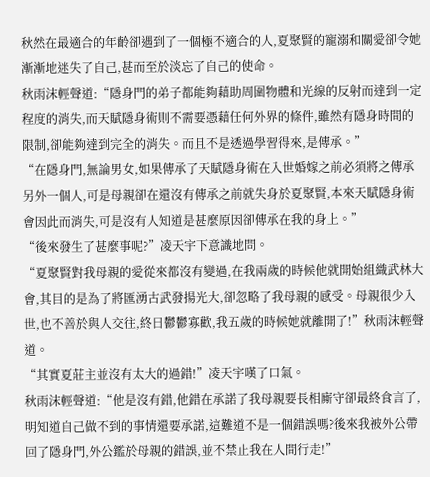秋然在最適合的年齡卻遇到了一個極不適合的人,夏聚賢的寵溺和關愛卻令她漸漸地迷失了自己,甚而至於淡忘了自己的使命。
秋雨沫輕聲道:“隱身門的弟子都能夠藉助周圍物體和光線的反射而達到一定程度的消失,而天賦隱身術則不需要憑藉任何外界的條件,雖然有隱身時間的限制,卻能夠達到完全的消失。而且不是透過學習得來,是傳承。”
“在隱身門,無論男女,如果傳承了天賦隱身術在入世婚嫁之前必須將之傳承另外一個人,可是母親卻在還沒有傳承之前就失身於夏聚賢,本來天賦隱身術會因此而消失,可是沒有人知道是甚麼原因卻傳承在我的身上。”
“後來發生了甚麼事呢?”凌天宇下意識地問。
“夏聚賢對我母親的愛從來都沒有變過,在我兩歲的時候他就開始組織武林大會,其目的是為了將匯湧古武發揚光大,卻忽略了我母親的感受。母親很少入世,也不善於與人交往,終日鬱鬱寡歡,我五歲的時候她就離開了!”秋雨沫輕聲道。
“其實夏莊主並沒有太大的過錯!”凌天宇嘆了口氣。
秋雨沫輕聲道:“他是沒有錯,他錯在承諾了我母親要長相廝守卻最終食言了,明知道自己做不到的事情還要承諾,這難道不是一個錯誤嗎?後來我被外公帶回了隱身門,外公鑑於母親的錯誤,並不禁止我在人間行走!”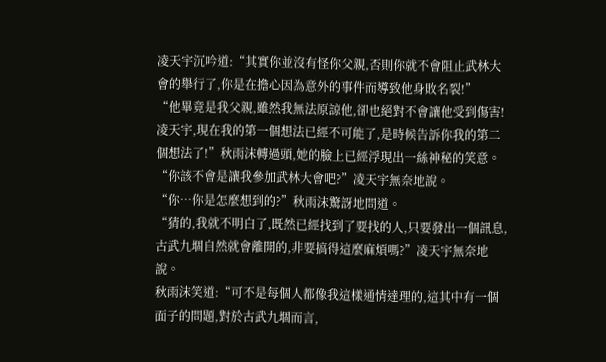凌天宇沉吟道:“其實你並沒有怪你父親,否則你就不會阻止武林大會的舉行了,你是在擔心因為意外的事件而導致他身敗名裂!”
“他畢竟是我父親,雖然我無法原諒他,卻也絕對不會讓他受到傷害!凌天宇,現在我的第一個想法已經不可能了,是時候告訴你我的第二個想法了!”秋雨沫轉過頭,她的臉上已經浮現出一絲神秘的笑意。
“你該不會是讓我參加武林大會吧?”凌天宇無奈地說。
“你…你是怎麼想到的?”秋雨沫驚訝地問道。
“猜的,我就不明白了,既然已經找到了要找的人,只要發出一個訊息,古武九堌自然就會離開的,非要搞得這麼麻煩嗎?”凌天宇無奈地說。
秋雨沫笑道:“可不是每個人都像我這樣通情達理的,這其中有一個面子的問題,對於古武九堌而言,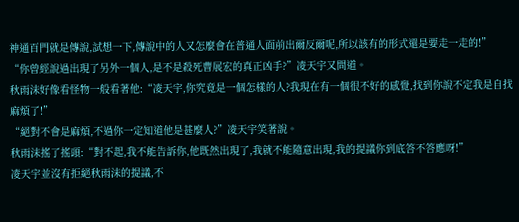神通百門就是傳說,試想一下,傳說中的人又怎麼會在普通人面前出爾反爾呢,所以該有的形式還是要走一走的!”
“你曾經說過出現了另外一個人,是不是殺死曹展宏的真正凶手?”凌天宇又問道。
秋雨沫好像看怪物一般看著他:“凌天宇,你究竟是一個怎樣的人?我現在有一個很不好的感覺,找到你說不定我是自找麻煩了!”
“絕對不會是麻煩,不過你一定知道他是甚麼人?”凌天宇笑著說。
秋雨沫搖了搖頭:“對不起,我不能告訴你,他既然出現了,我就不能隨意出現,我的提議你到底答不答應呀!”
凌天宇並沒有拒絕秋雨沫的提議,不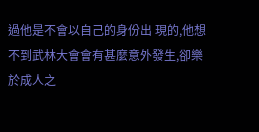過他是不會以自己的身份出 現的,他想不到武林大會會有甚麼意外發生,卻樂於成人之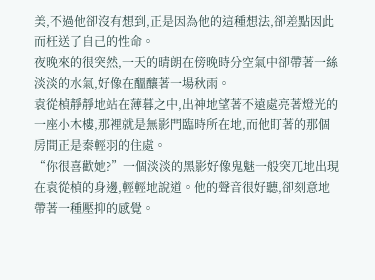美,不過他卻沒有想到,正是因為他的這種想法,卻差點因此而枉送了自己的性命。
夜晚來的很突然,一天的晴朗在傍晚時分空氣中卻帶著一絲淡淡的水氣,好像在醞釀著一場秋雨。
袁從楨靜靜地站在薄暮之中,出神地望著不遠處亮著燈光的一座小木樓,那裡就是無影門臨時所在地,而他盯著的那個房間正是秦輕羽的住處。
“你很喜歡她?”一個淡淡的黑影好像鬼魅一般突兀地出現在袁從楨的身邊,輕輕地說道。他的聲音很好聽,卻刻意地帶著一種壓抑的感覺。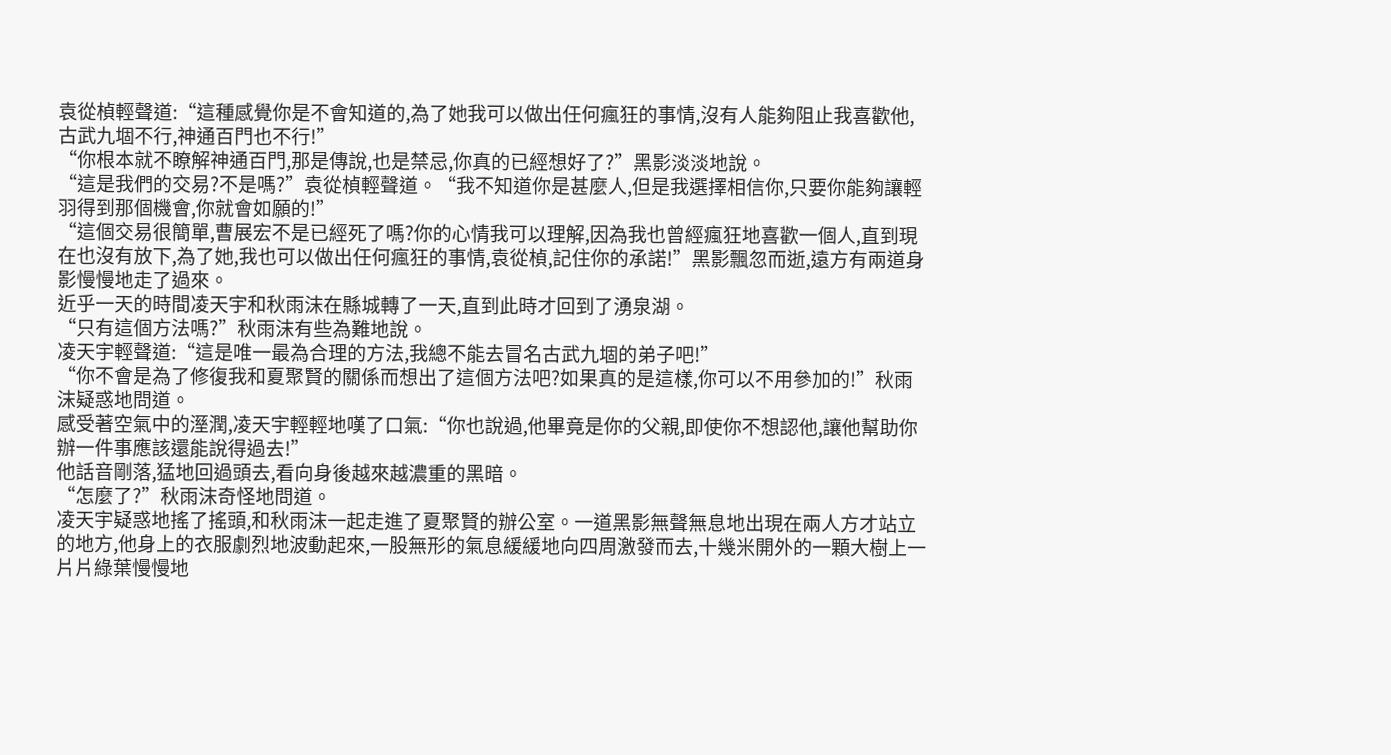袁從楨輕聲道:“這種感覺你是不會知道的,為了她我可以做出任何瘋狂的事情,沒有人能夠阻止我喜歡他,古武九堌不行,神通百門也不行!”
“你根本就不瞭解神通百門,那是傳說,也是禁忌,你真的已經想好了?”黑影淡淡地說。
“這是我們的交易?不是嗎?”袁從楨輕聲道。“我不知道你是甚麼人,但是我選擇相信你,只要你能夠讓輕羽得到那個機會,你就會如願的!”
“這個交易很簡單,曹展宏不是已經死了嗎?你的心情我可以理解,因為我也曾經瘋狂地喜歡一個人,直到現在也沒有放下,為了她,我也可以做出任何瘋狂的事情,袁從楨,記住你的承諾!”黑影飄忽而逝,遠方有兩道身影慢慢地走了過來。
近乎一天的時間凌天宇和秋雨沫在縣城轉了一天,直到此時才回到了湧泉湖。
“只有這個方法嗎?”秋雨沫有些為難地說。
凌天宇輕聲道:“這是唯一最為合理的方法,我總不能去冒名古武九堌的弟子吧!”
“你不會是為了修復我和夏聚賢的關係而想出了這個方法吧?如果真的是這樣,你可以不用參加的!”秋雨沫疑惑地問道。
感受著空氣中的溼潤,凌天宇輕輕地嘆了口氣:“你也說過,他畢竟是你的父親,即使你不想認他,讓他幫助你辦一件事應該還能說得過去!”
他話音剛落,猛地回過頭去,看向身後越來越濃重的黑暗。
“怎麼了?”秋雨沫奇怪地問道。
凌天宇疑惑地搖了搖頭,和秋雨沫一起走進了夏聚賢的辦公室。一道黑影無聲無息地出現在兩人方才站立的地方,他身上的衣服劇烈地波動起來,一股無形的氣息緩緩地向四周激發而去,十幾米開外的一顆大樹上一片片綠葉慢慢地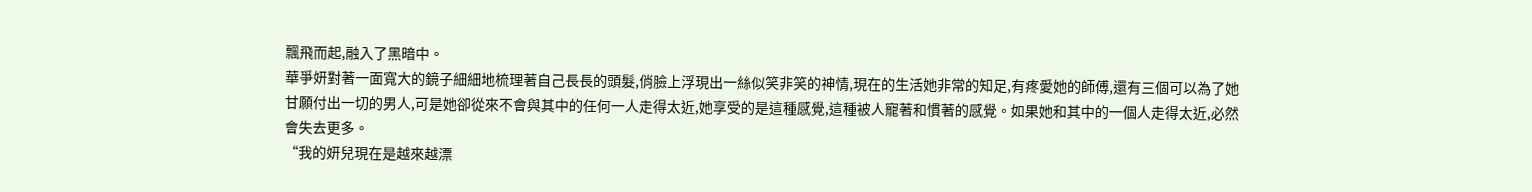飄飛而起,融入了黑暗中。
華爭妍對著一面寬大的鏡子細細地梳理著自己長長的頭髮,俏臉上浮現出一絲似笑非笑的神情,現在的生活她非常的知足,有疼愛她的師傅,還有三個可以為了她甘願付出一切的男人,可是她卻從來不會與其中的任何一人走得太近,她享受的是這種感覺,這種被人寵著和慣著的感覺。如果她和其中的一個人走得太近,必然會失去更多。
“我的妍兒現在是越來越漂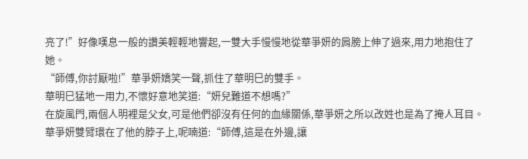亮了!”好像嘆息一般的讚美輕輕地響起,一雙大手慢慢地從華爭妍的肩膀上伸了過來,用力地抱住了她。
“師傅,你討厭啦!”華爭妍嬌笑一聲,抓住了華明巳的雙手。
華明巳猛地一用力,不懷好意地笑道:“妍兒難道不想嗎?”
在旋風門,兩個人明裡是父女,可是他們卻沒有任何的血緣關係,華爭妍之所以改姓也是為了掩人耳目。
華爭妍雙臂環在了他的脖子上,呢喃道:“師傅,這是在外邊,讓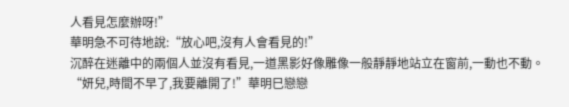人看見怎麼辦呀!”
華明急不可待地說:“放心吧,沒有人會看見的!”
沉醉在迷離中的兩個人並沒有看見,一道黑影好像雕像一般靜靜地站立在窗前,一動也不動。
“妍兒,時間不早了,我要離開了!”華明巳戀戀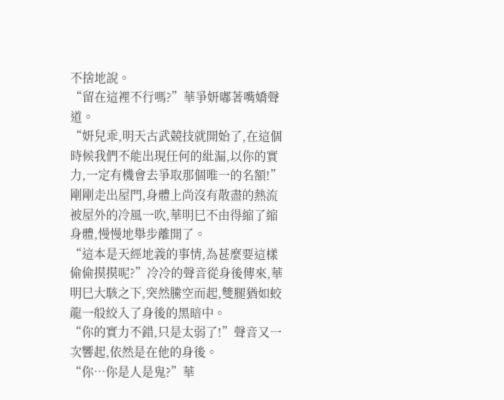不捨地說。
“留在這裡不行嗎?”華爭妍嘟著嘴嬌聲道。
“妍兒乖,明天古武競技就開始了,在這個時候我們不能出現任何的紕漏,以你的實力,一定有機會去爭取那個唯一的名額!”
剛剛走出屋門,身體上尚沒有散盡的熱流被屋外的冷風一吹,華明巳不由得縮了縮身體,慢慢地舉步離開了。
“這本是天經地義的事情,為甚麼要這樣偷偷摸摸呢?”冷冷的聲音從身後傳來,華明巳大駭之下,突然騰空而起,雙腿猶如蛟龍一般絞入了身後的黑暗中。
“你的實力不錯,只是太弱了!”聲音又一次響起,依然是在他的身後。
“你…你是人是鬼?”華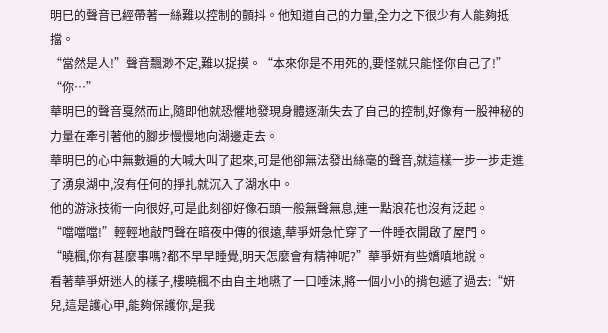明巳的聲音已經帶著一絲難以控制的顫抖。他知道自己的力量,全力之下很少有人能夠抵擋。
“當然是人!”聲音飄渺不定,難以捉摸。“本來你是不用死的,要怪就只能怪你自己了!”
“你…”
華明巳的聲音戛然而止,隨即他就恐懼地發現身體逐漸失去了自己的控制,好像有一股神秘的力量在牽引著他的腳步慢慢地向湖邊走去。
華明巳的心中無數遍的大喊大叫了起來,可是他卻無法發出絲毫的聲音,就這樣一步一步走進了湧泉湖中,沒有任何的掙扎就沉入了湖水中。
他的游泳技術一向很好,可是此刻卻好像石頭一般無聲無息,連一點浪花也沒有泛起。
“噹噹噹!”輕輕地敲門聲在暗夜中傳的很遠,華爭妍急忙穿了一件睡衣開啟了屋門。
“曉楓,你有甚麼事嗎?都不早早睡覺,明天怎麼會有精神呢?”華爭妍有些嬌嗔地說。
看著華爭妍迷人的樣子,樓曉楓不由自主地嚥了一口唾沫,將一個小小的揹包遞了過去:“妍兒,這是護心甲,能夠保護你,是我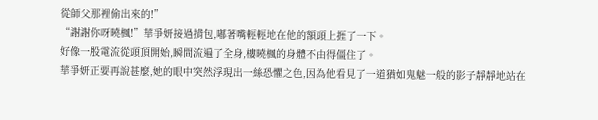從師父那裡偷出來的!”
“謝謝你呀曉楓!”華爭妍接過揹包,嘟著嘴輕輕地在他的額頭上捱了一下。
好像一股電流從頭頂開始,瞬間流遍了全身,樓曉楓的身體不由得僵住了。
華爭妍正要再說甚麼,她的眼中突然浮現出一絲恐懼之色,因為他看見了一道猶如鬼魅一般的影子靜靜地站在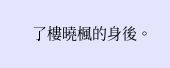了樓曉楓的身後。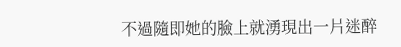不過隨即她的臉上就湧現出一片迷醉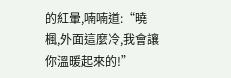的紅暈,喃喃道:“曉楓,外面這麼冷,我會讓你溫暖起來的!”